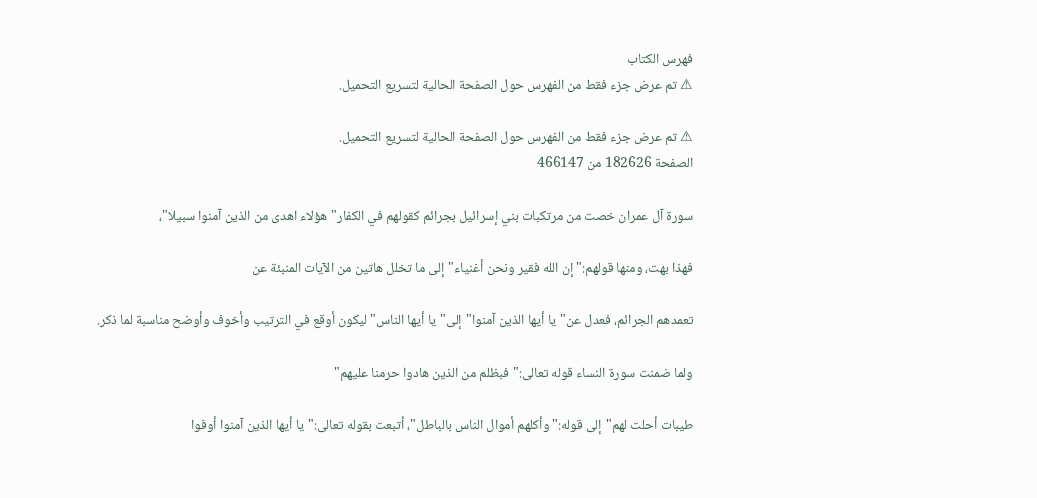فهرس الكتاب
⚠ تم عرض جزء فقط من الفهرس حول الصفحة الحالية لتسريع التحميل.

⚠ تم عرض جزء فقط من الفهرس حول الصفحة الحالية لتسريع التحميل.
الصفحة 182626 من 466147

سورة آل عمران خصت من مرتكبات بني إسرائيل بجرائم كقولهم في الكفار"هؤلاء اهدى من الذين آمنوا سبيلا"،

فهذا بهت، ومنها قولهم:"إن الله فقير ونحن أغنياء"إلى ما تخلل هاتين من الآيات المنبئة عن

تعمدهم الجرائم، فعدل عن"يا أيها الذين آمنوا"إلى"يا أيها الناس"ليكون أوقع في الترتيب وأخوف وأوضح مناسبة لما ذكر.

ولما ضمنت سورة النساء قوله تعالى:"فبظلم من الذين هادوا حرمنا عليهم"

طيبات أحلت لهم"إلى قوله:"وأكلهم أموال الناس بالباطل"، أتبعت بقوله تعالى:"يا أيها الذين آمنوا أوفوا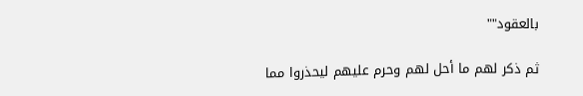بالعقود""

ثم ذكر لهم ما أحل لهم وحرم عليهم ليحذروا مما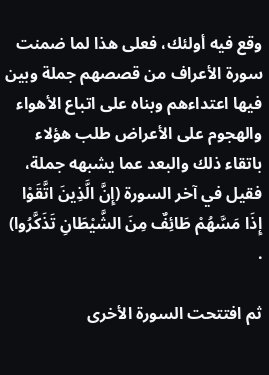وقع فيه أولئك، فعلى هذا لما ضمنت سورة الأعراف من قصصهم جملة وبين فيها اعتداءهم وبناه على اتباع الأهواء والهجوم على الأعراض طلب هؤلاء باتقاء ذلك والبعد عما يشبهه جملة، فقيل في آخر السورة (إِنَّ الَّذِينَ اتَّقَوْا إِذَا مَسَّهُمْ طَائِفٌ مِنَ الشَّيْطَانِ تَذَكَّرُوا) .

ثم افتتحت السورة الأخرى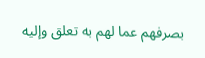بصرفهم عما لهم به تعلق وإليه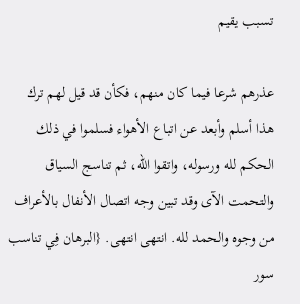تسبب يقيم

عذرهم شرعا فيما كان منهم، فكأن قد قيل لهم ترك هذا أسلم وأبعد عن اتباع الأهواء فسلموا في ذلك الحكم لله ورسوله، واتقوا الله، ثم تناسج السياق والتحمت الآى وقد تبين وجه اتصال الأنفال بالأعراف من وجوه والحمد لله. انتهى انتهى. {البرهان فِي تناسب سور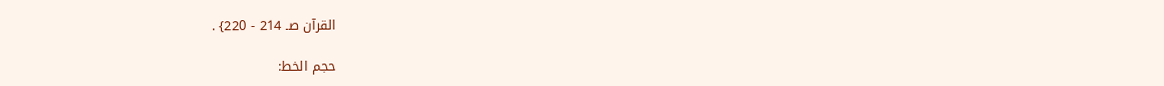القرآن صـ 214 - 220} .

حجم الخط: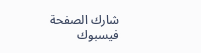شارك الصفحة
فيسبوك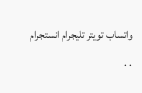واتساب تويتر تليجرام انستجرام
. .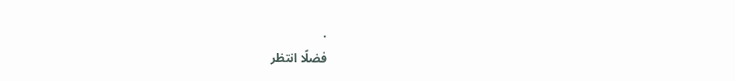.
فضلًا انتظر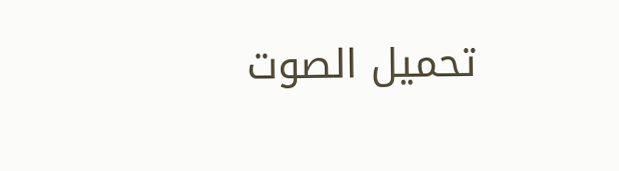تحميل الصوت